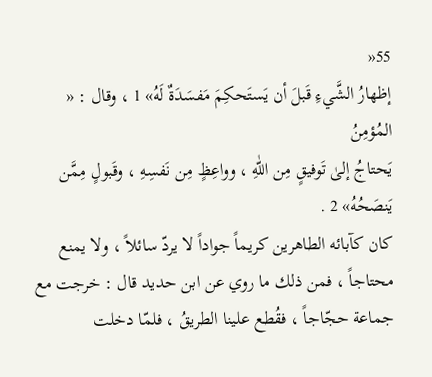55«
إظهارُ الشَّيءِ قَبلَ أن يَستَحكِمَ مَفسَدَةٌ لَهُ» 1 ، وقال : «
المُؤمِنُ
يَحتاجُ إلىٰ تَوفيقٍ مِن اللّٰهِ ، وواعِظٍ مِن نَفسِهِ ، وقَبولٍ مِمَّن يَنصَحُهُ» 2 .
كان كآبائه الطاهرين كريماً جواداً لا يردّ سائلاً ، ولا يمنع محتاجاً ، فمن ذلك ما روي عن ابن حديد قال : خرجت مع جماعة حجّاجاً ، فقُطع علينا الطريقُ ، فلمّا دخلت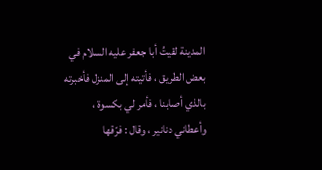المدينة لقيتُ أبا جعفر عليه السلام في بعض الطريق ، فأتيته إلى المنزل فأخبرته بالذي أصابنا ، فأمر لي بكسوة ، وأعطاني دنانير ، وقال : فرّقها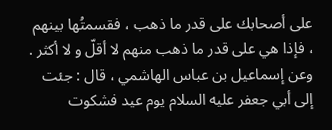على أصحابك على قدر ما ذهب ، فقسمتُها بينهم ، فإذا هي على قدر ما ذهب منهم لا أقلّ و لا أكثر .
وعن إسماعيل بن عباس الهاشمي ، قال : جئت إلى أبي جعفر عليه السلام يوم عيد فشكوت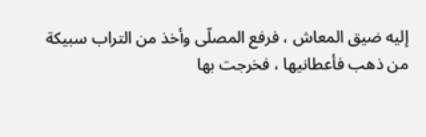إليه ضيق المعاش ، فرفع المصلّى وأخذ من التراب سبيكة من ذهب فأعطانيها ، فخرجت بها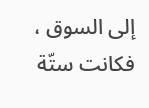إلى السوق ، فكانت ستّة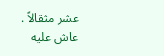عشر مثقالاً .
عاش عليه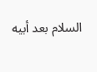السلام بعد أبيه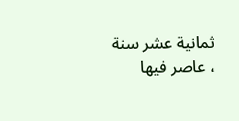ثمانية عشر سنة ، عاصر فيها